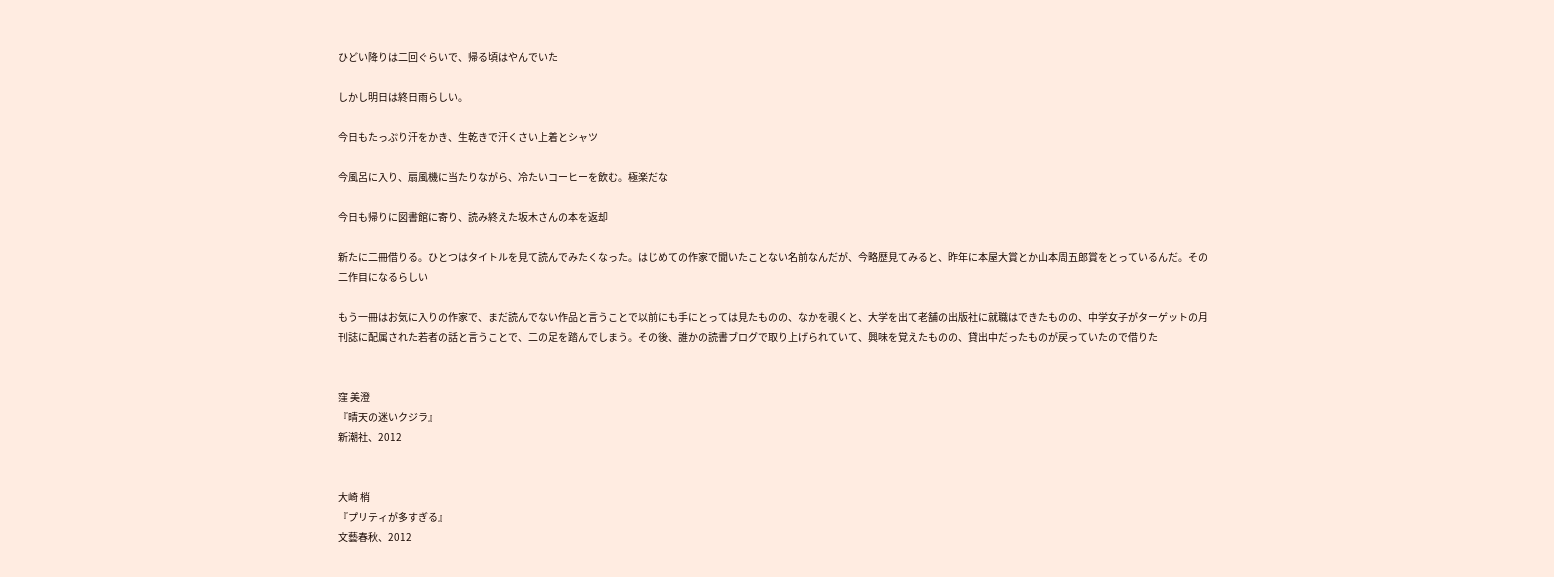ひどい降りは二回ぐらいで、帰る頃はやんでいた

しかし明日は終日雨らしい。

今日もたっぷり汗をかき、生乾きで汗くさい上着とシャツ

今風呂に入り、扇風機に当たりながら、冷たいコーヒーを飲む。極楽だな

今日も帰りに図書館に寄り、読み終えた坂木さんの本を返却

新たに二冊借りる。ひとつはタイトルを見て読んでみたくなった。はじめての作家で聞いたことない名前なんだが、今略歴見てみると、昨年に本屋大賞とか山本周五郎賞をとっているんだ。その二作目になるらしい

もう一冊はお気に入りの作家で、まだ読んでない作品と言うことで以前にも手にとっては見たものの、なかを覗くと、大学を出て老舗の出版社に就職はできたものの、中学女子がターゲットの月刊誌に配属された若者の話と言うことで、二の足を踏んでしまう。その後、誰かの読書ブログで取り上げられていて、興味を覚えたものの、貸出中だったものが戻っていたので借りた


窪 美澄
『晴天の迷いクジラ』
新潮社、2012


大崎 梢
『プリティが多すぎる』
文藝春秋、2012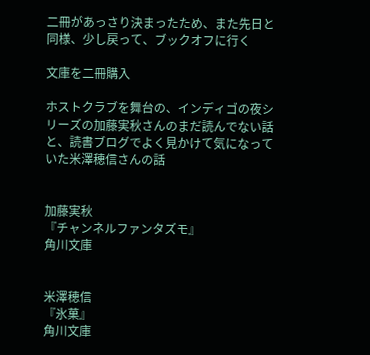二冊があっさり決まったため、また先日と同様、少し戻って、ブックオフに行く

文庫を二冊購入

ホストクラブを舞台の、インディゴの夜シリーズの加藤実秋さんのまだ読んでない話と、読書ブログでよく見かけて気になっていた米澤穂信さんの話


加藤実秋
『チャンネルファンタズモ』
角川文庫


米澤穂信
『氷菓』
角川文庫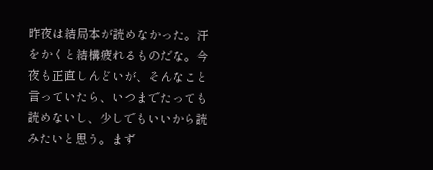昨夜は結局本が読めなかった。汗をかくと結構疲れるものだな。今夜も正直しんどいが、そんなこと言っていたら、いつまでたっても読めないし、少しでもいいから読みたいと思う。まず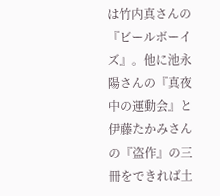は竹内真さんの『ビールボーイズ』。他に池永陽さんの『真夜中の運動会』と伊藤たかみさんの『盗作』の三冊をできれば土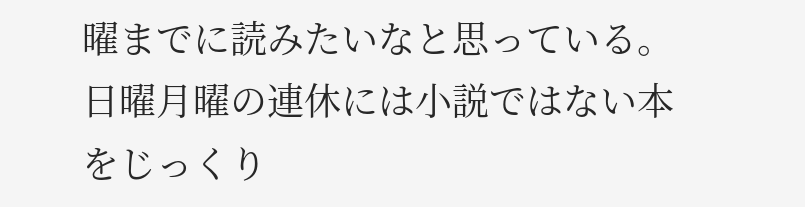曜までに読みたいなと思っている。日曜月曜の連休には小説ではない本をじっくり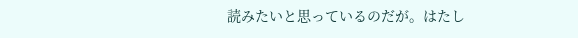読みたいと思っているのだが。はたし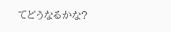てどうなるかな?